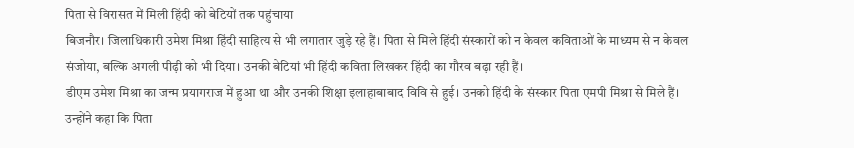पिता से विरासत में मिली हिंदी को बेटियों तक पहुंचाया
बिजनौर। जिलाधिकारी उमेश मिश्रा हिंदी साहित्य से भी लगातार जुड़े रहे हैं। पिता से मिले हिंदी संस्कारों को न केवल कविताओं के माध्यम से न केवल संजोया, बल्कि अगली पीढ़ी को भी दिया। उनकी बेटियां भी हिंदी कविता लिखकर हिंदी का गौरव बढ़ा रही हैं।
डीएम उमेश मिश्रा का जन्म प्रयागराज में हुआ था और उनकी शिक्षा इलाहाबाबाद विवि से हुई। उनको हिंदी के संस्कार पिता एमपी मिश्रा से मिले हैं। उन्होंने कहा कि पिता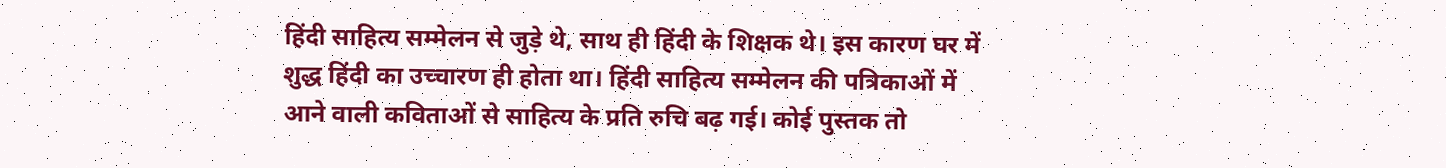हिंदी साहित्य सम्मेलन से जुड़े थे, साथ ही हिंदी के शिक्षक थे। इस कारण घर में शुद्ध हिंदी का उच्चारण ही होता था। हिंदी साहित्य सम्मेलन की पत्रिकाओं में आने वाली कविताओं से साहित्य के प्रति रुचि बढ़ गई। कोई पुस्तक तो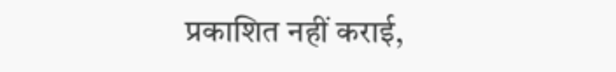प्रकाशित नहीं कराई,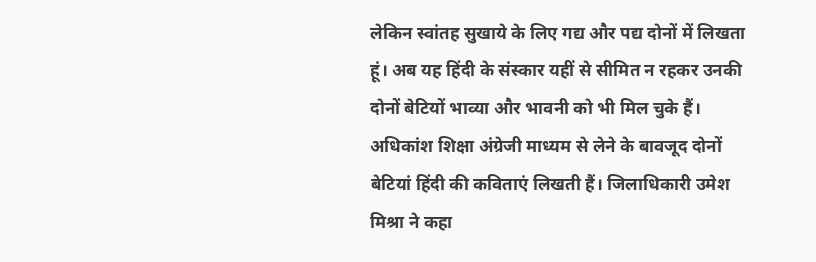लेकिन स्वांतह सुखाये के लिए गद्य और पद्य दोनों में लिखता हूं। अब यह हिंदी के संस्कार यहीं से सीमित न रहकर उनकी दोनों बेटियों भाव्या और भावनी को भी मिल चुके हैं। अधिकांश शिक्षा अंग्रेजी माध्यम से लेने के बावजूद दोनों बेटियां हिंदी की कविताएं लिखती हैं। जिलाधिकारी उमेश मिश्रा ने कहा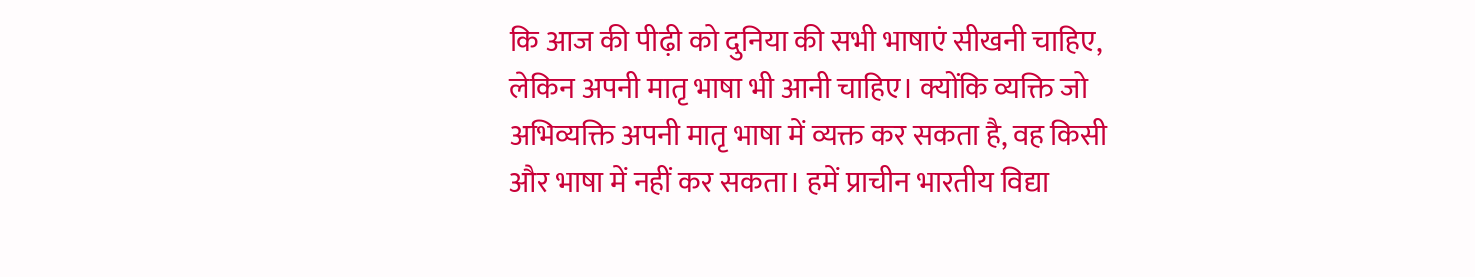कि आज की पीढ़ी को दुनिया की सभी भाषाएं सीखनी चाहिए, लेकिन अपनी मातृ भाषा भी आनी चाहिए। क्योंकि व्यक्ति जो अभिव्यक्ति अपनी मातृ भाषा में व्यक्त कर सकता है, वह किसी और भाषा में नहीं कर सकता। हमें प्राचीन भारतीय विद्या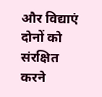और विद्याएं दोनों को संरक्षित करने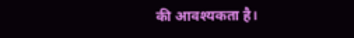की आवश्यकता है।